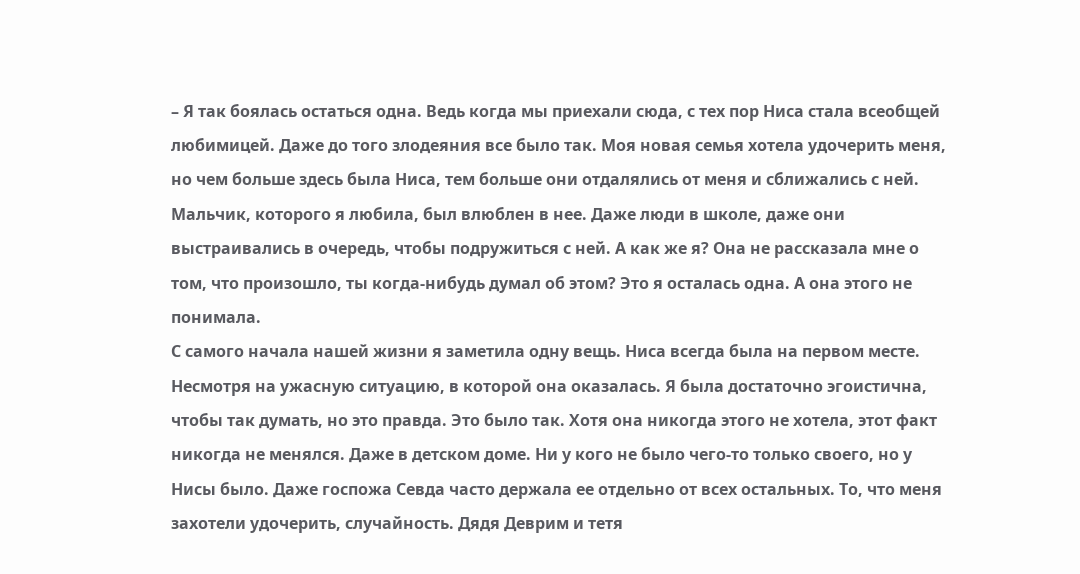– Я так боялась остаться одна. Ведь когда мы приехали сюда, с тех пор Ниса стала всеобщей любимицей. Даже до того злодеяния все было так. Моя новая семья хотела удочерить меня, но чем больше здесь была Ниса, тем больше они отдалялись от меня и сближались с ней. Мальчик, которого я любила, был влюблен в нее. Даже люди в школе, даже они выстраивались в очередь, чтобы подружиться с ней. А как же я? Она не рассказала мне о том, что произошло, ты когда-нибудь думал об этом? Это я осталась одна. А она этого не понимала.
С самого начала нашей жизни я заметила одну вещь. Ниса всегда была на первом месте. Несмотря на ужасную ситуацию, в которой она оказалась. Я была достаточно эгоистична, чтобы так думать, но это правда. Это было так. Хотя она никогда этого не хотела, этот факт никогда не менялся. Даже в детском доме. Ни у кого не было чего-то только своего, но у Нисы было. Даже госпожа Севда часто держала ее отдельно от всех остальных. То, что меня захотели удочерить, случайность. Дядя Деврим и тетя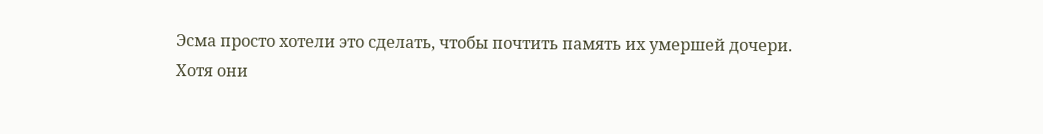Эсма просто хотели это сделать, чтобы почтить память их умершей дочери.
Хотя они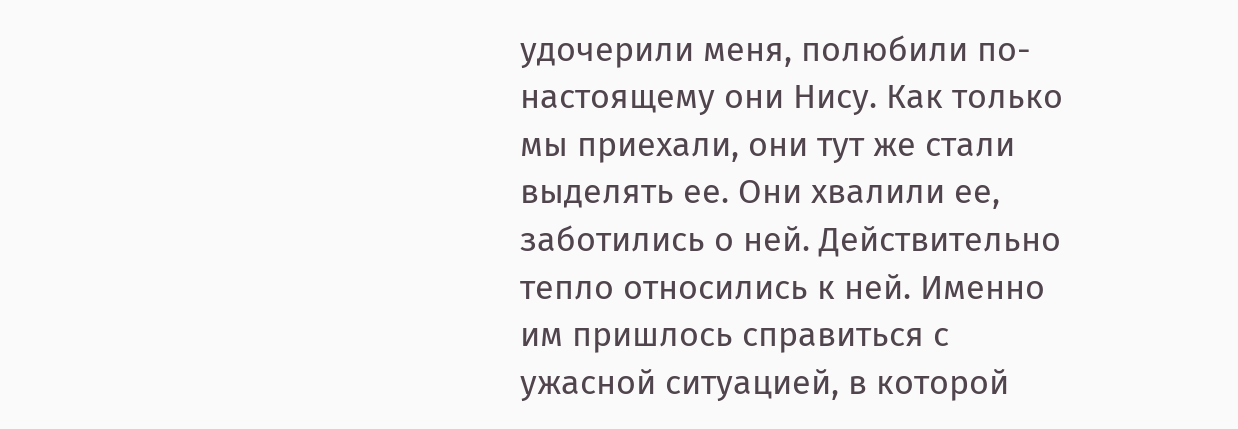удочерили меня, полюбили по-настоящему они Нису. Как только мы приехали, они тут же стали выделять ее. Они хвалили ее, заботились о ней. Действительно тепло относились к ней. Именно им пришлось справиться с ужасной ситуацией, в которой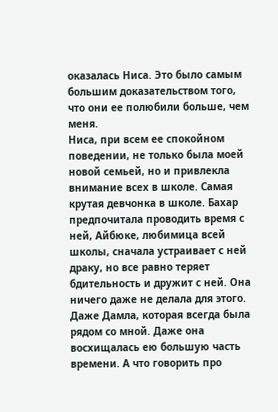оказалась Ниса. Это было самым большим доказательством того, что они ее полюбили больше, чем меня.
Ниса, при всем ее спокойном поведении, не только была моей новой семьей, но и привлекла внимание всех в школе. Самая крутая девчонка в школе. Бахар предпочитала проводить время с ней, Айбюке, любимица всей школы, сначала устраивает с ней драку, но все равно теряет бдительность и дружит с ней. Она ничего даже не делала для этого. Даже Дамла, которая всегда была рядом со мной. Даже она восхищалась ею большую часть времени. А что говорить про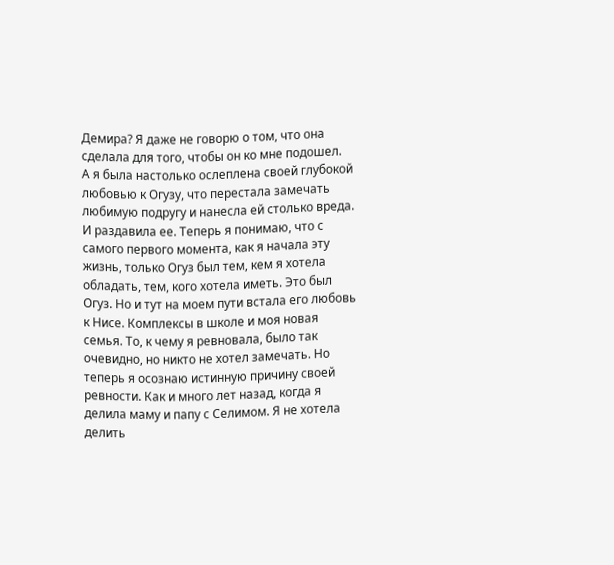Демира? Я даже не говорю о том, что она сделала для того, чтобы он ко мне подошел.
А я была настолько ослеплена своей глубокой любовью к Огузу, что перестала замечать любимую подругу и нанесла ей столько вреда. И раздавила ее. Теперь я понимаю, что с самого первого момента, как я начала эту жизнь, только Огуз был тем, кем я хотела обладать, тем, кого хотела иметь. Это был Огуз. Но и тут на моем пути встала его любовь к Нисе. Комплексы в школе и моя новая семья. То, к чему я ревновала, было так очевидно, но никто не хотел замечать. Но теперь я осознаю истинную причину своей ревности. Как и много лет назад, когда я делила маму и папу с Селимом. Я не хотела делить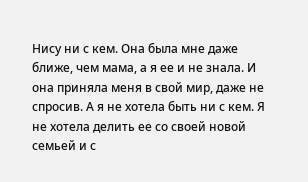Нису ни с кем. Она была мне даже ближе, чем мама, а я ее и не знала. И она приняла меня в свой мир, даже не спросив. А я не хотела быть ни с кем. Я не хотела делить ее со своей новой семьей и с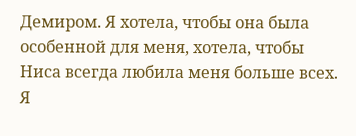Демиром. Я хотела, чтобы она была особенной для меня, хотела, чтобы Ниса всегда любила меня больше всех.
Я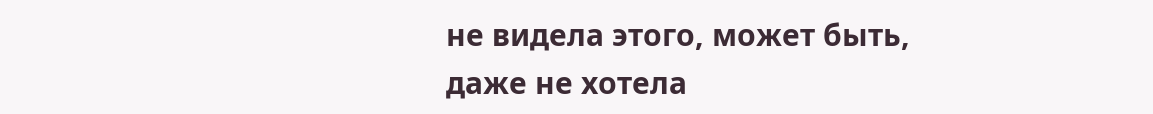не видела этого, может быть, даже не хотела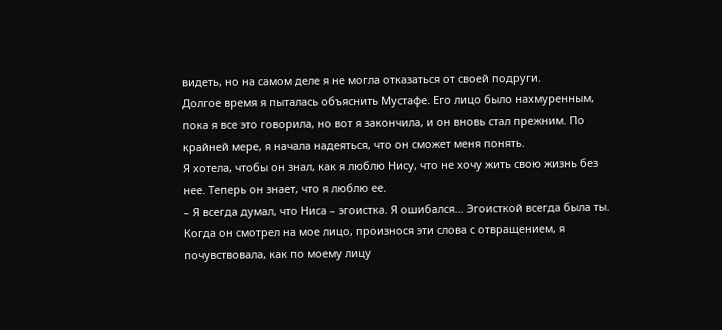видеть, но на самом деле я не могла отказаться от своей подруги.
Долгое время я пыталась объяснить Мустафе. Его лицо было нахмуренным, пока я все это говорила, но вот я закончила, и он вновь стал прежним. По крайней мере, я начала надеяться, что он сможет меня понять.
Я хотела, чтобы он знал, как я люблю Нису, что не хочу жить свою жизнь без нее. Теперь он знает, что я люблю ее.
– Я всегда думал, что Ниса – эгоистка. Я ошибался… Эгоисткой всегда была ты.
Когда он смотрел на мое лицо, произнося эти слова с отвращением, я почувствовала, как по моему лицу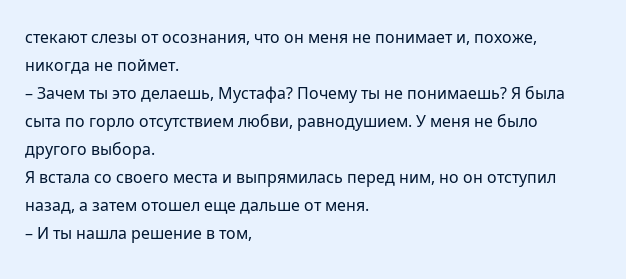стекают слезы от осознания, что он меня не понимает и, похоже, никогда не поймет.
– Зачем ты это делаешь, Мустафа? Почему ты не понимаешь? Я была сыта по горло отсутствием любви, равнодушием. У меня не было другого выбора.
Я встала со своего места и выпрямилась перед ним, но он отступил назад, а затем отошел еще дальше от меня.
– И ты нашла решение в том,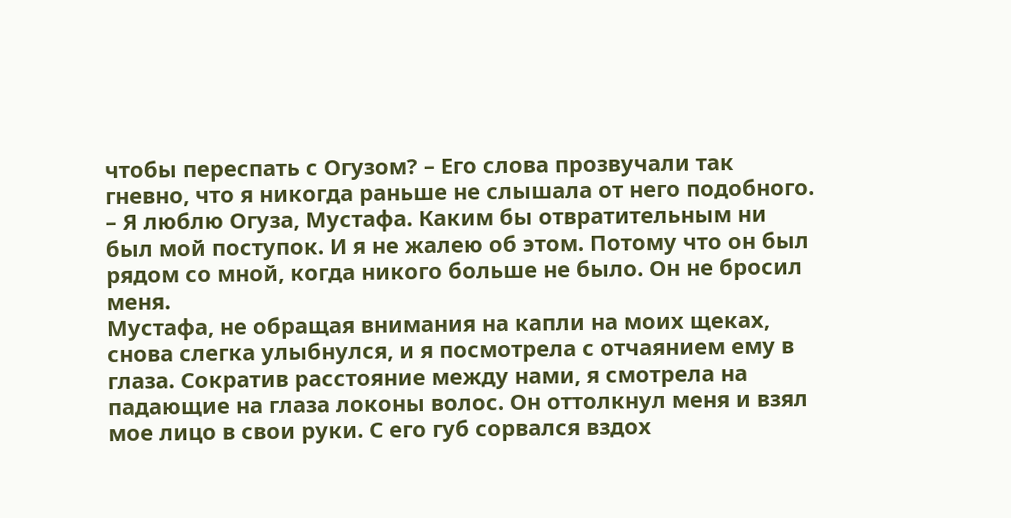чтобы переспать с Огузом? – Его слова прозвучали так гневно, что я никогда раньше не слышала от него подобного.
– Я люблю Огуза, Мустафа. Каким бы отвратительным ни был мой поступок. И я не жалею об этом. Потому что он был рядом со мной, когда никого больше не было. Он не бросил меня.
Мустафа, не обращая внимания на капли на моих щеках, снова слегка улыбнулся, и я посмотрела с отчаянием ему в глаза. Сократив расстояние между нами, я смотрела на падающие на глаза локоны волос. Он оттолкнул меня и взял мое лицо в свои руки. С его губ сорвался вздох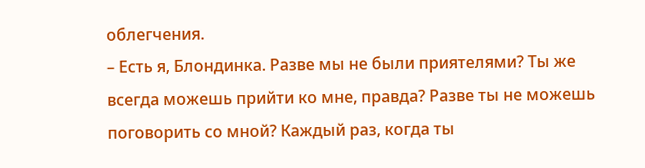облегчения.
– Есть я, Блондинка. Разве мы не были приятелями? Ты же всегда можешь прийти ко мне, правда? Разве ты не можешь поговорить со мной? Каждый раз, когда ты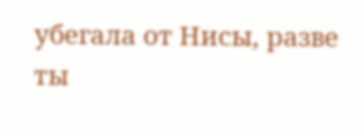убегала от Нисы, разве ты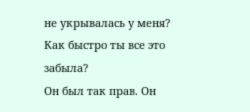не укрывалась у меня? Как быстро ты все это забыла?
Он был так прав. Он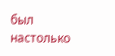был настолько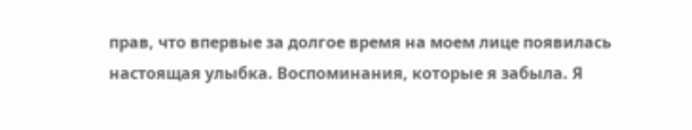прав, что впервые за долгое время на моем лице появилась настоящая улыбка. Воспоминания, которые я забыла. Я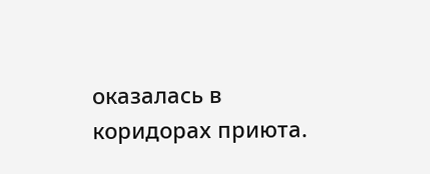оказалась в коридорах приюта.